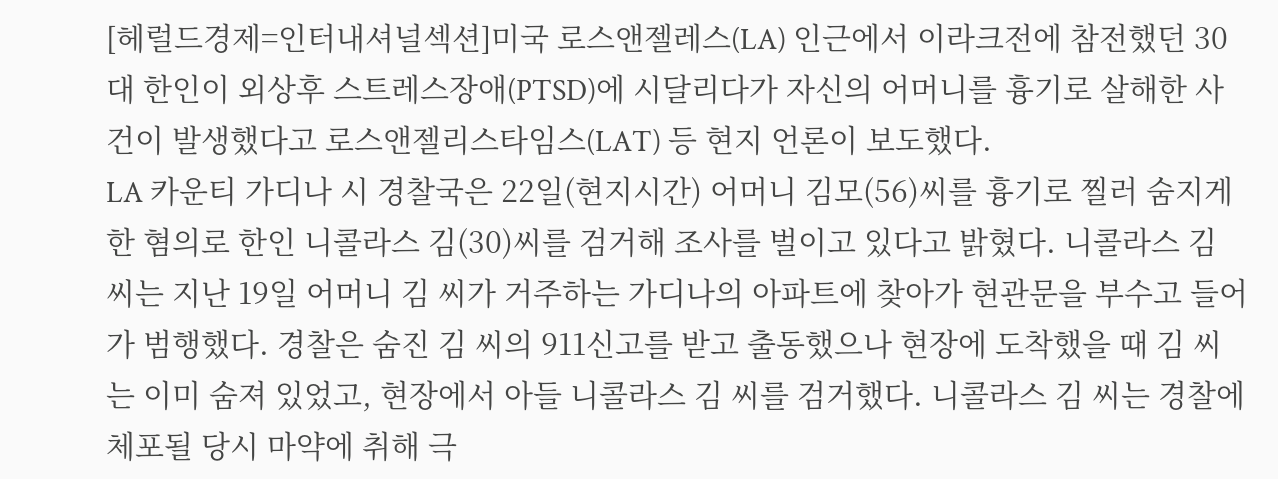[헤럴드경제=인터내셔널섹션]미국 로스앤젤레스(LA) 인근에서 이라크전에 참전했던 30대 한인이 외상후 스트레스장애(PTSD)에 시달리다가 자신의 어머니를 흉기로 살해한 사건이 발생했다고 로스앤젤리스타임스(LAT) 등 현지 언론이 보도했다.
LA 카운티 가디나 시 경찰국은 22일(현지시간) 어머니 김모(56)씨를 흉기로 찔러 숨지게 한 혐의로 한인 니콜라스 김(30)씨를 검거해 조사를 벌이고 있다고 밝혔다. 니콜라스 김 씨는 지난 19일 어머니 김 씨가 거주하는 가디나의 아파트에 찾아가 현관문을 부수고 들어가 범행했다. 경찰은 숨진 김 씨의 911신고를 받고 출동했으나 현장에 도착했을 때 김 씨는 이미 숨져 있었고, 현장에서 아들 니콜라스 김 씨를 검거했다. 니콜라스 김 씨는 경찰에 체포될 당시 마약에 취해 극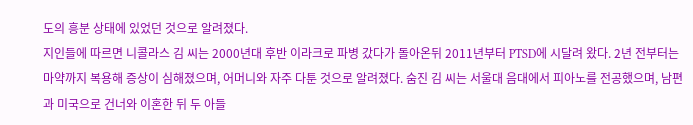도의 흥분 상태에 있었던 것으로 알려졌다.
지인들에 따르면 니콜라스 김 씨는 2000년대 후반 이라크로 파병 갔다가 돌아온뒤 2011년부터 PTSD에 시달려 왔다. 2년 전부터는 마약까지 복용해 증상이 심해졌으며, 어머니와 자주 다툰 것으로 알려졌다. 숨진 김 씨는 서울대 음대에서 피아노를 전공했으며, 남편과 미국으로 건너와 이혼한 뒤 두 아들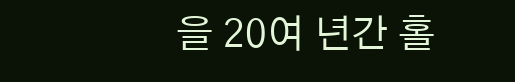을 20여 년간 홀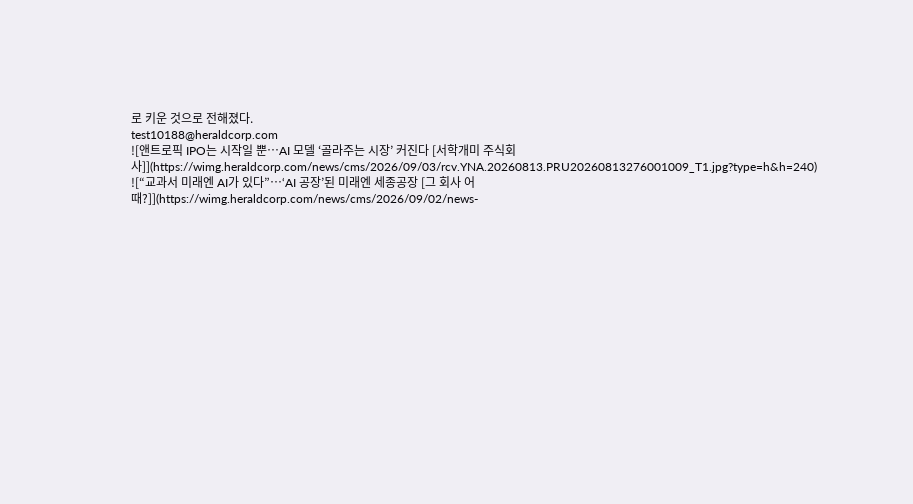로 키운 것으로 전해졌다.
test10188@heraldcorp.com
![앤트로픽 IPO는 시작일 뿐…AI 모델 ‘골라주는 시장’ 커진다 [서학개미 주식회사]](https://wimg.heraldcorp.com/news/cms/2026/09/03/rcv.YNA.20260813.PRU20260813276001009_T1.jpg?type=h&h=240)
![“교과서 미래엔 AI가 있다”…‘AI 공장’된 미래엔 세종공장 [그 회사 어때?]](https://wimg.heraldcorp.com/news/cms/2026/09/02/news-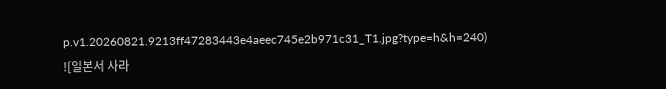p.v1.20260821.9213ff47283443e4aeec745e2b971c31_T1.jpg?type=h&h=240)
![일본서 사라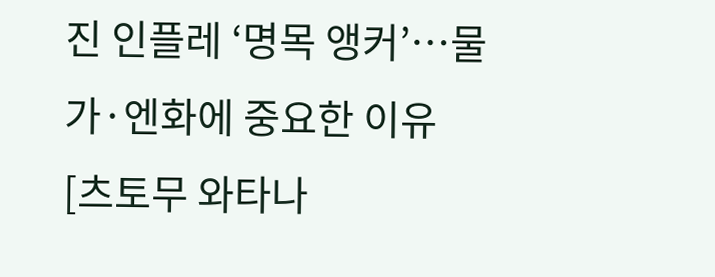진 인플레 ‘명목 앵커’…물가·엔화에 중요한 이유 [츠토무 와타나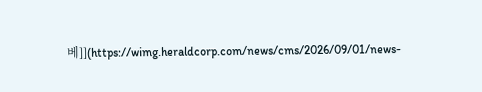베]](https://wimg.heraldcorp.com/news/cms/2026/09/01/news-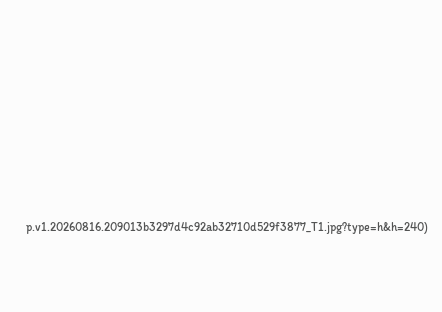p.v1.20260816.209013b3297d4c92ab32710d529f3877_T1.jpg?type=h&h=240)